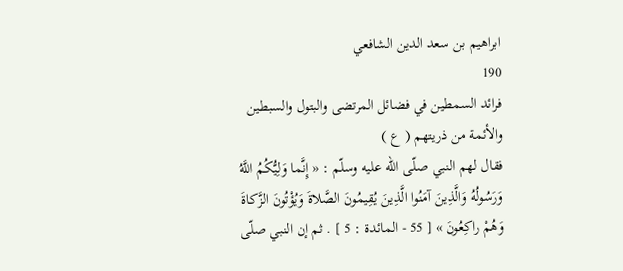ابراهيم بن سعد الدين الشافعي
190
فرائد السمطين في فضائل المرتضى والبتول والسبطين والأئمة من ذريتهم ( ع )
فقال لهم النبي صلّى اللّه عليه وسلّم : « إِنَّما وَلِيُّكُمُ اللَّهُ وَرَسُولُهُ وَالَّذِينَ آمَنُوا الَّذِينَ يُقِيمُونَ الصَّلاةَ وَيُؤْتُونَ الزَّكاةَ وَهُمْ راكِعُونَ » [ 55 - المائدة : 5 ] . ثم إن النبي صلّى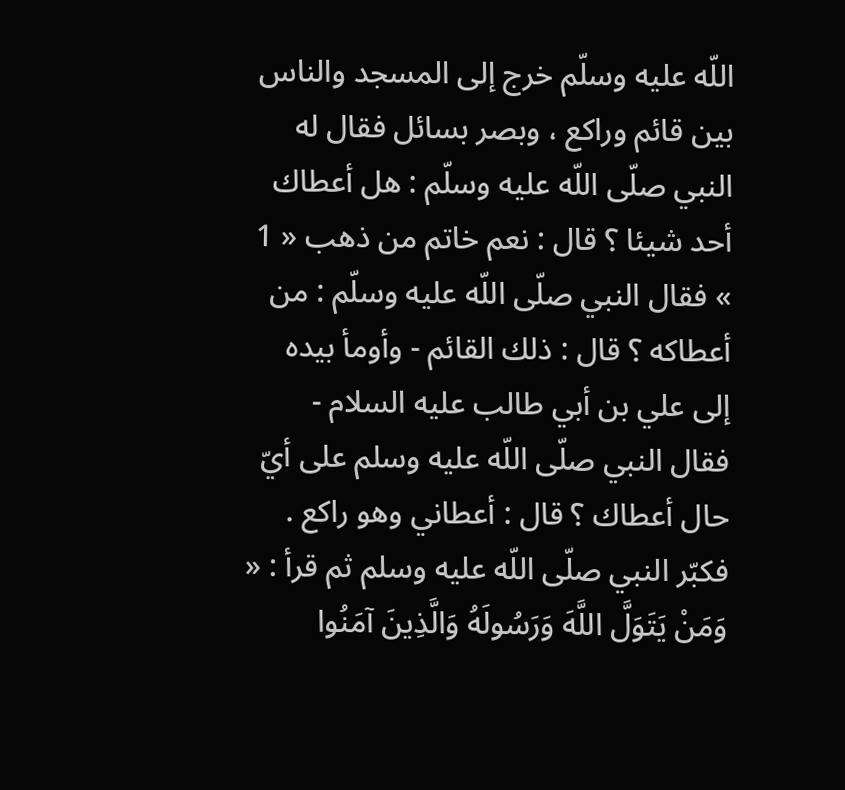اللّه عليه وسلّم خرج إلى المسجد والناس بين قائم وراكع ، وبصر بسائل فقال له النبي صلّى اللّه عليه وسلّم : هل أعطاك أحد شيئا ؟ قال : نعم خاتم من ذهب « 1 » فقال النبي صلّى اللّه عليه وسلّم : من أعطاكه ؟ قال : ذلك القائم - وأومأ بيده إلى علي بن أبي طالب عليه السلام - فقال النبي صلّى اللّه عليه وسلم على أيّ حال أعطاك ؟ قال : أعطاني وهو راكع . فكبّر النبي صلّى اللّه عليه وسلم ثم قرأ : « وَمَنْ يَتَوَلَّ اللَّهَ وَرَسُولَهُ وَالَّذِينَ آمَنُوا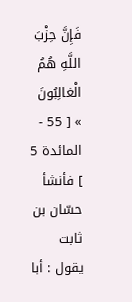فَإِنَّ حِزْبَ اللَّهِ هُمُ الْغالِبُونَ » [ 55 - المائدة 5 ] فأنشأ حسّان بن ثابت يقول : أبا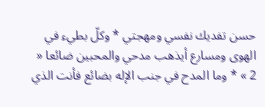حسن تفديك نفسي ومهجتي * وكلّ بطيء في الهوى ومسارع أيذهب مدحي والمحبين ضائعا « 2 » * وما المدح في جنب الإله بضائع فأنت الذي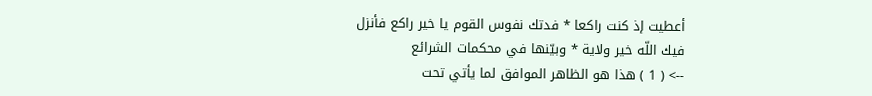أعطيت إذ كنت راكعا * فدتك نفوس القوم يا خير راكع فأنزل فيك اللّه خير ولاية * وبيّنها في محكمات الشرائع
--> ( 1 ) هذا هو الظاهر الموافق لما يأتي تحت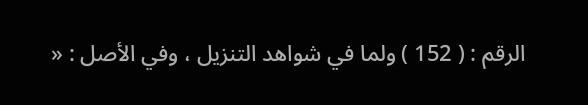الرقم : ( 152 ) ولما في شواهد التنزيل ، وفي الأصل : «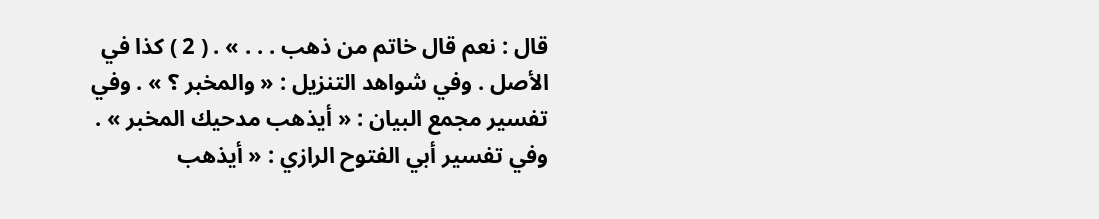قال : نعم قال خاتم من ذهب . . . » . ( 2 ) كذا في الأصل . وفي شواهد التنزيل : « والمخبر ؟ » . وفي تفسير مجمع البيان : « أيذهب مدحيك المخبر » . وفي تفسير أبي الفتوح الرازي : « أيذهب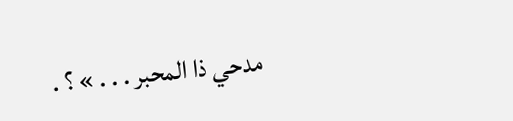مدحي ذا المحبر . . . » ؟ .